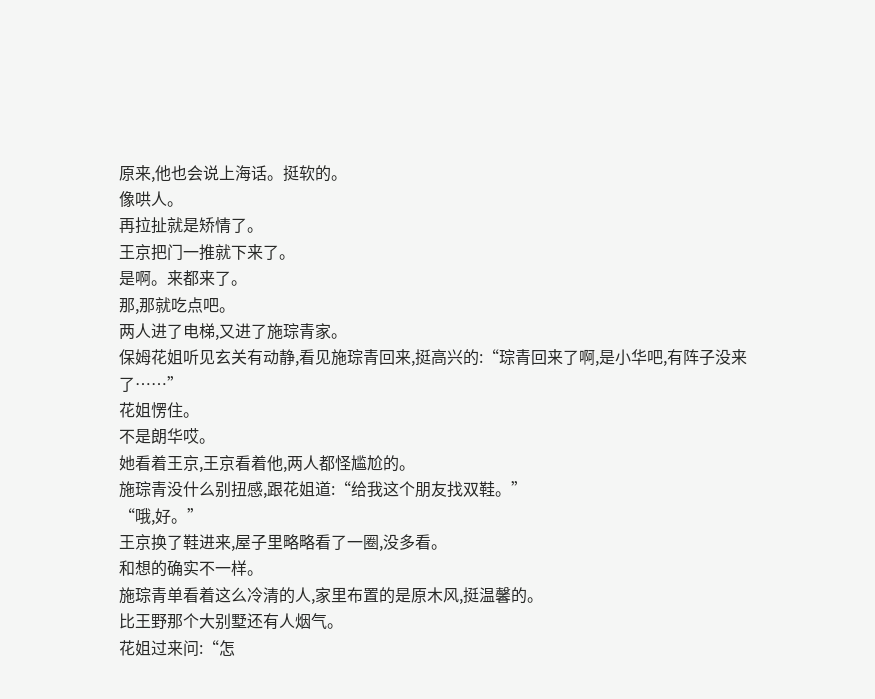原来,他也会说上海话。挺软的。
像哄人。
再拉扯就是矫情了。
王京把门一推就下来了。
是啊。来都来了。
那,那就吃点吧。
两人进了电梯,又进了施琮青家。
保姆花姐听见玄关有动静,看见施琮青回来,挺高兴的:“琮青回来了啊,是小华吧,有阵子没来了……”
花姐愣住。
不是朗华哎。
她看着王京,王京看着他,两人都怪尴尬的。
施琮青没什么别扭感,跟花姐道:“给我这个朋友找双鞋。”
“哦,好。”
王京换了鞋进来,屋子里略略看了一圈,没多看。
和想的确实不一样。
施琮青单看着这么冷清的人,家里布置的是原木风,挺温馨的。
比王野那个大别墅还有人烟气。
花姐过来问:“怎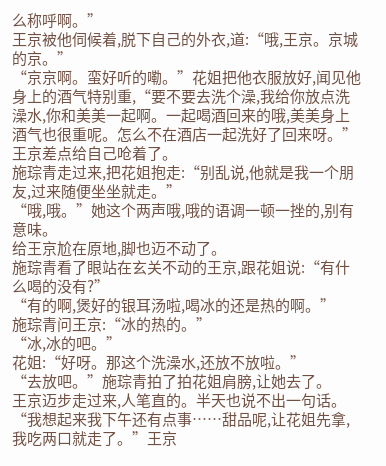么称呼啊。”
王京被他伺候着,脱下自己的外衣,道:“哦,王京。京城的京。”
“京京啊。蛮好听的嘞。”花姐把他衣服放好,闻见他身上的酒气特别重,“要不要去洗个澡,我给你放点洗澡水,你和美美一起啊。一起喝酒回来的哦,美美身上酒气也很重呢。怎么不在酒店一起洗好了回来呀。”
王京差点给自己呛着了。
施琮青走过来,把花姐抱走:“别乱说,他就是我一个朋友,过来随便坐坐就走。”
“哦,哦。”她这个两声哦,哦的语调一顿一挫的,别有意味。
给王京尬在原地,脚也迈不动了。
施琮青看了眼站在玄关不动的王京,跟花姐说:“有什么喝的没有?”
“有的啊,煲好的银耳汤啦,喝冰的还是热的啊。”
施琮青问王京:“冰的热的。”
“冰,冰的吧。”
花姐:“好呀。那这个洗澡水,还放不放啦。”
“去放吧。”施琮青拍了拍花姐肩膀,让她去了。
王京迈步走过来,人笔直的。半天也说不出一句话。
“我想起来我下午还有点事……甜品呢,让花姐先拿,我吃两口就走了。”王京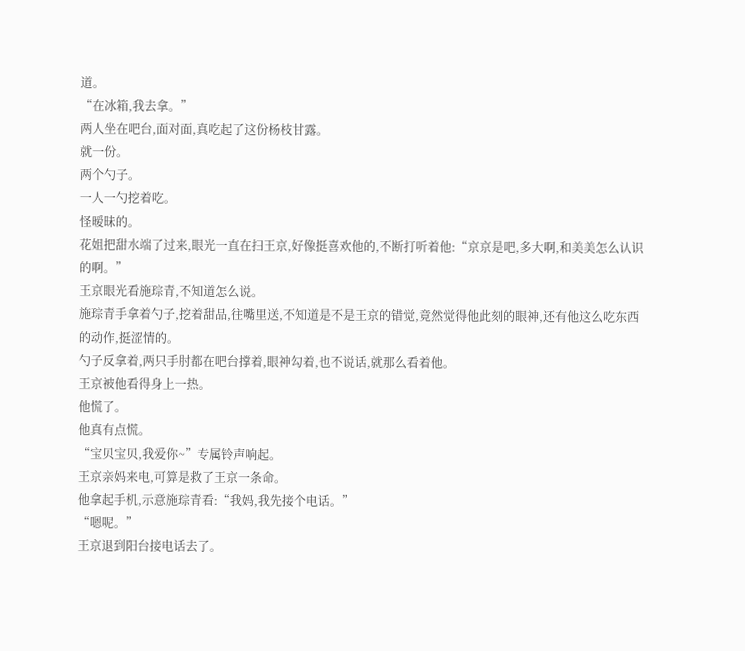道。
“在冰箱,我去拿。”
两人坐在吧台,面对面,真吃起了这份杨枝甘露。
就一份。
两个勺子。
一人一勺挖着吃。
怪暧昧的。
花姐把甜水端了过来,眼光一直在扫王京,好像挺喜欢他的,不断打听着他:“京京是吧,多大啊,和美美怎么认识的啊。”
王京眼光看施琮青,不知道怎么说。
施琮青手拿着勺子,挖着甜品,往嘴里送,不知道是不是王京的错觉,竟然觉得他此刻的眼神,还有他这么吃东西的动作,挺涩情的。
勺子反拿着,两只手肘都在吧台撑着,眼神勾着,也不说话,就那么看着他。
王京被他看得身上一热。
他慌了。
他真有点慌。
“宝贝宝贝,我爱你~”专属铃声响起。
王京亲妈来电,可算是救了王京一条命。
他拿起手机,示意施琮青看:“我妈,我先接个电话。”
“嗯呢。”
王京退到阳台接电话去了。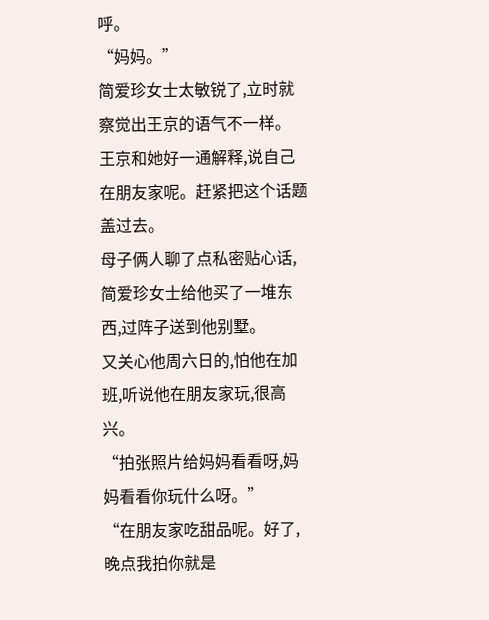呼。
“妈妈。”
简爱珍女士太敏锐了,立时就察觉出王京的语气不一样。
王京和她好一通解释,说自己在朋友家呢。赶紧把这个话题盖过去。
母子俩人聊了点私密贴心话,简爱珍女士给他买了一堆东西,过阵子送到他别墅。
又关心他周六日的,怕他在加班,听说他在朋友家玩,很高兴。
“拍张照片给妈妈看看呀,妈妈看看你玩什么呀。”
“在朋友家吃甜品呢。好了,晚点我拍你就是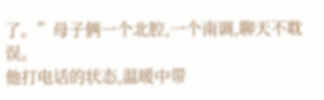了。”母子俩一个北腔,一个南调,聊天不耽误。
他打电话的状态,温暖中带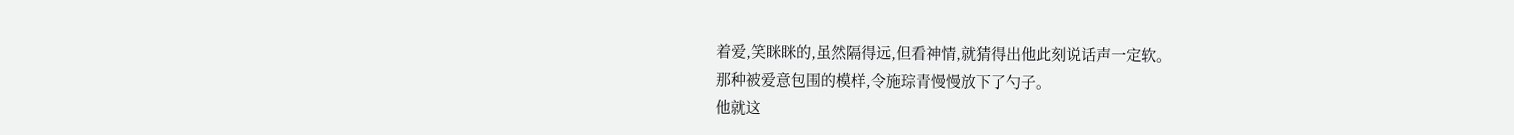着爱,笑眯眯的,虽然隔得远,但看神情,就猜得出他此刻说话声一定软。
那种被爱意包围的模样,令施琮青慢慢放下了勺子。
他就这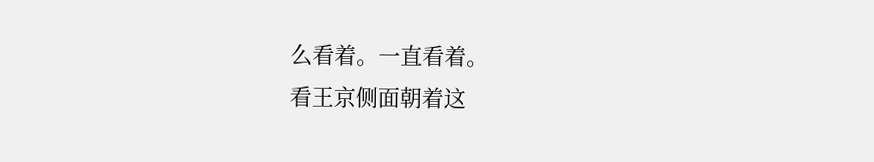么看着。一直看着。
看王京侧面朝着这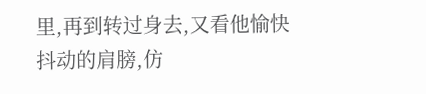里,再到转过身去,又看他愉快抖动的肩膀,仿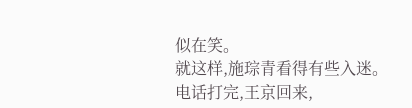似在笑。
就这样,施琮青看得有些入迷。
电话打完,王京回来,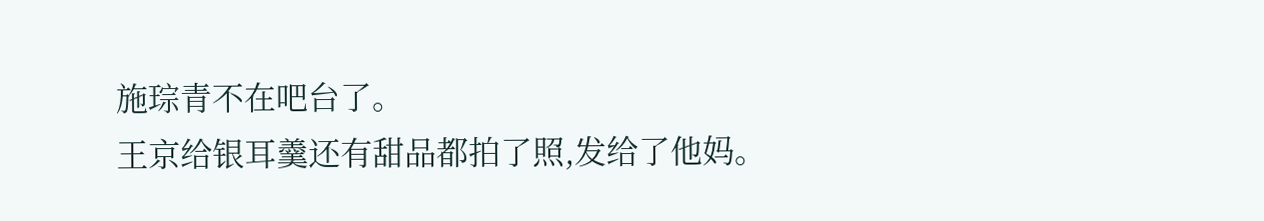施琮青不在吧台了。
王京给银耳羹还有甜品都拍了照,发给了他妈。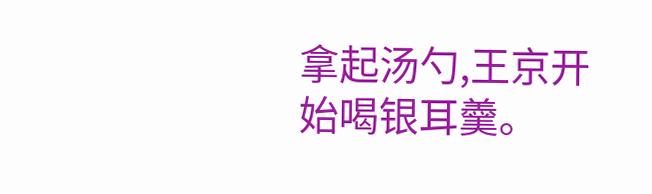拿起汤勺,王京开始喝银耳羹。